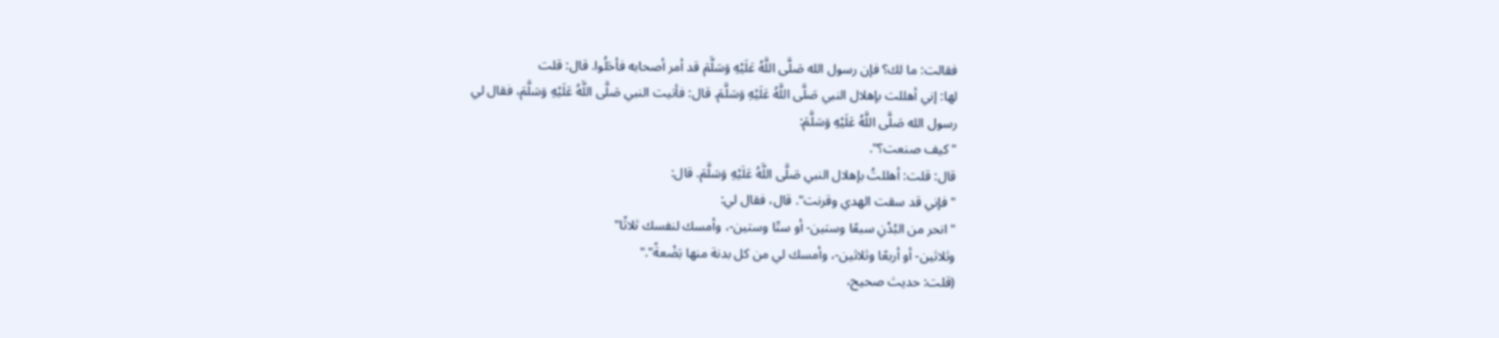فقالت: ما لك؟ فإن رسول الله صَلَّى اللَّهُ عَلَيْهِ وَسَلَّمَ قد أمر أصحابه فأحَلُوا. قال: قلت
لها: إني أهللت بإهلال النبي صَلَّى اللَّهُ عَلَيْهِ وَسَلَّمَ. قال: فأتيت النبي صَلَّى اللَّهُ عَلَيْهِ وَسَلَّمَ، فقال لي
رسول الله صَلَّى اللَّهُ عَلَيْهِ وَسَلَّمَ:
"كيف صنعت؟".
قال: قلت: أهللتُ بإهلال النبي صَلَّى اللَّهُ عَلَيْهِ وَسَلَّمَ. قال:
"فإني قد سقت الهدي وقرنت". قال، فقال لي:
"انحر من البُدْنِ سبعًا وستين- أو ستًا وستين-، وأمسك لنفسك ثلاثًا"
وثلاثين- أو أربعًا وثلاثين-، وأمسك لي من كل بدنة منها بَضْعةً"."
(قلت: حديث صحيح،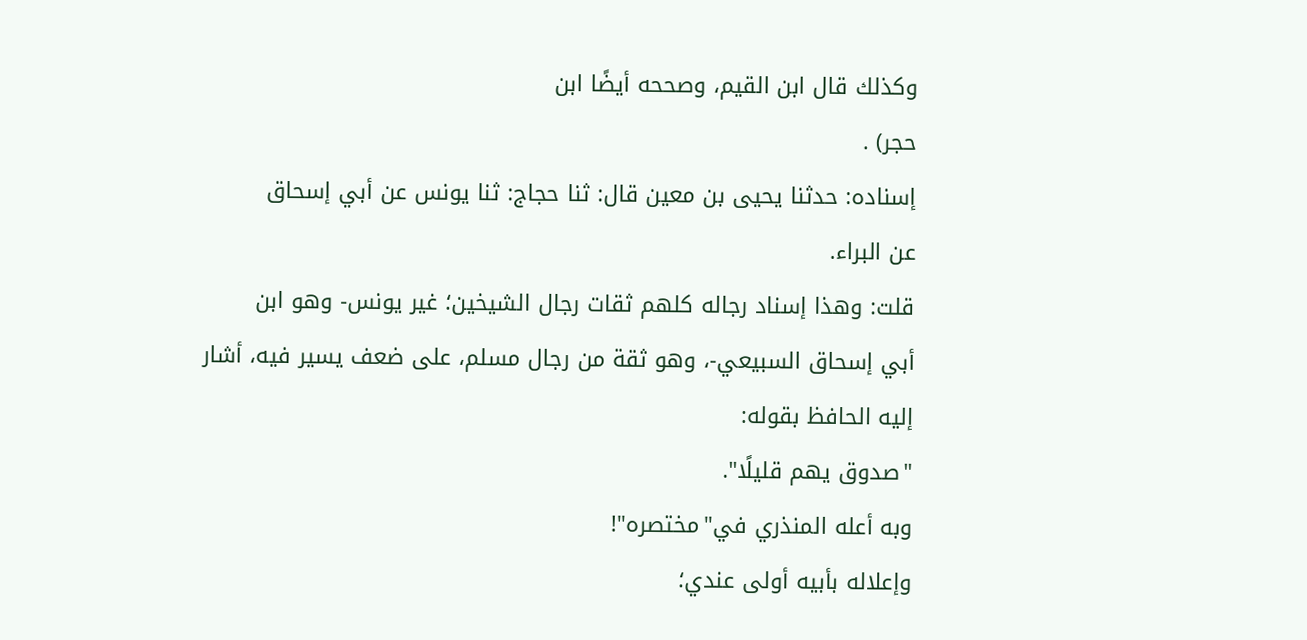وكذلك قال ابن القيم، وصححه أيضًا ابن
حجر) .
إسناده: حدثنا يحيى بن معين قال: ثنا حجاج: ثنا يونس عن أبي إسحاق
عن البراء.
قلت: وهذا إسناد رجاله كلهم ثقات رجال الشيخين؛ غير يونس- وهو ابن
أبي إسحاق السبيعي-، وهو ثقة من رجال مسلم، على ضعف يسير فيه، أشار
إليه الحافظ بقوله:
"صدوق يهم قليلًا".
وبه أعله المنذري في"مختصره"!
وإعلاله بأبيه أولى عندي؛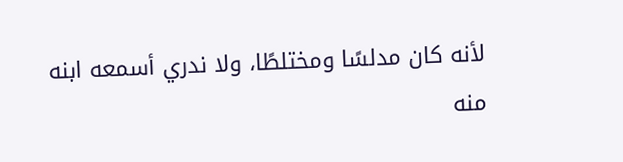لأنه كان مدلسًا ومختلطًا، ولا ندري أسمعه ابنه
منه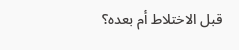قبل الاختلاط أم بعده؟